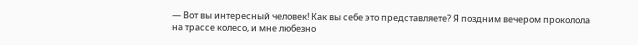— Вот вы интересный человек! Как вы себе это представляете? Я поздним вечером проколола на трассе колесо, и мне любезно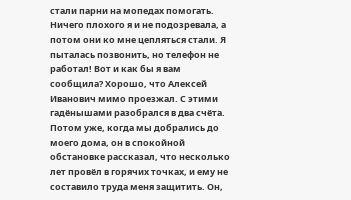стали парни на мопедах помогать. Ничего плохого я и не подозревала, а потом они ко мне цепляться стали. Я пыталась позвонить, но телефон не работал! Вот и как бы я вам сообщила? Хорошо, что Алексей Иванович мимо проезжал. С этими гадёнышами разобрался в два счёта. Потом уже, когда мы добрались до моего дома, он в спокойной обстановке рассказал, что несколько лет провёл в горячих точках, и ему не составило труда меня защитить. Он,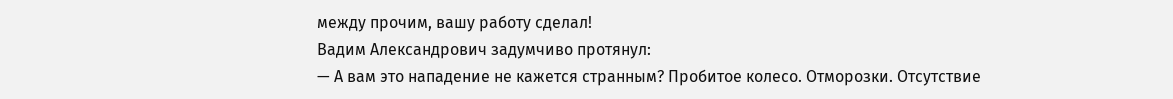между прочим, вашу работу сделал!
Вадим Александрович задумчиво протянул:
— А вам это нападение не кажется странным? Пробитое колесо. Отморозки. Отсутствие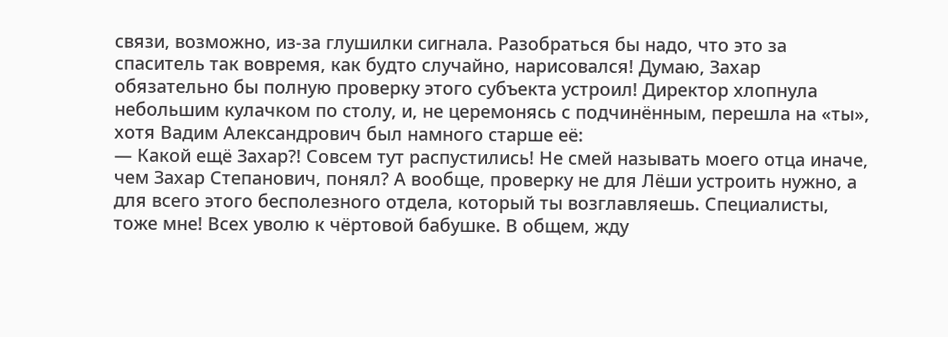связи, возможно, из-за глушилки сигнала. Разобраться бы надо, что это за спаситель так вовремя, как будто случайно, нарисовался! Думаю, Захар обязательно бы полную проверку этого субъекта устроил! Директор хлопнула небольшим кулачком по столу, и, не церемонясь с подчинённым, перешла на «ты», хотя Вадим Александрович был намного старше её:
— Какой ещё Захар?! Совсем тут распустились! Не смей называть моего отца иначе, чем Захар Степанович, понял? А вообще, проверку не для Лёши устроить нужно, а для всего этого бесполезного отдела, который ты возглавляешь. Специалисты, тоже мне! Всех уволю к чёртовой бабушке. В общем, жду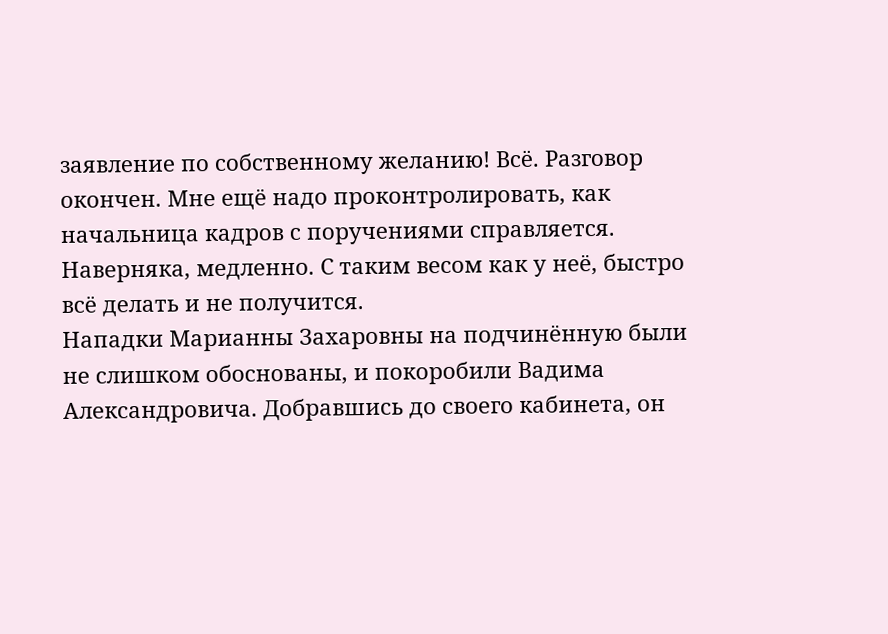заявление по собственному желанию! Всё. Разговор окончен. Мне ещё надо проконтролировать, как начальница кадров с поручениями справляется. Наверняка, медленно. С таким весом как у неё, быстро всё делать и не получится.
Нападки Марианны Захаровны на подчинённую были не слишком обоснованы, и покоробили Вадима Александровича. Добравшись до своего кабинета, он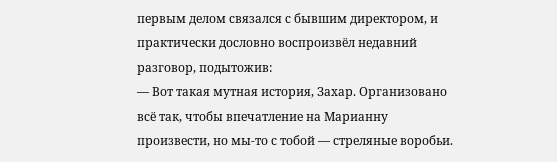первым делом связался с бывшим директором, и практически дословно воспроизвёл недавний разговор, подытожив:
— Вот такая мутная история, Захар. Организовано всё так, чтобы впечатление на Марианну произвести, но мы-то с тобой — стреляные воробьи.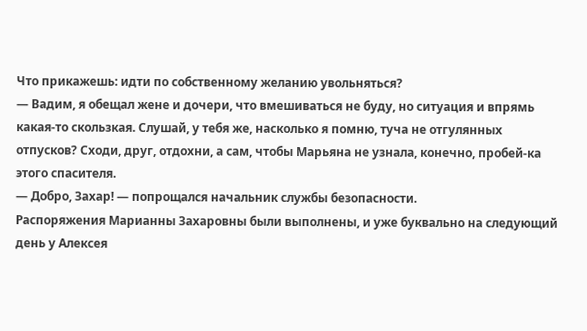Что прикажешь: идти по собственному желанию увольняться?
— Вадим, я обещал жене и дочери, что вмешиваться не буду, но ситуация и впрямь какая-то скользкая. Слушай, у тебя же, насколько я помню, туча не отгулянных отпусков? Сходи, друг, отдохни, а сам, чтобы Марьяна не узнала, конечно, пробей-ка этого спасителя.
— Добро, Захар! — попрощался начальник службы безопасности.
Распоряжения Марианны Захаровны были выполнены, и уже буквально на следующий день у Алексея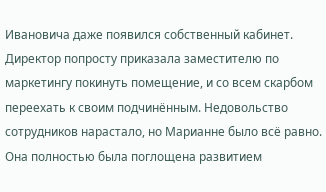Ивановича даже появился собственный кабинет. Директор попросту приказала заместителю по маркетингу покинуть помещение, и со всем скарбом переехать к своим подчинённым. Недовольство сотрудников нарастало, но Марианне было всё равно. Она полностью была поглощена развитием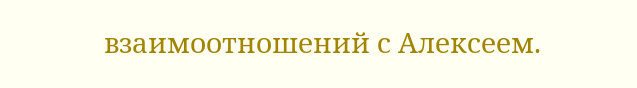взаимоотношений с Алексеем.